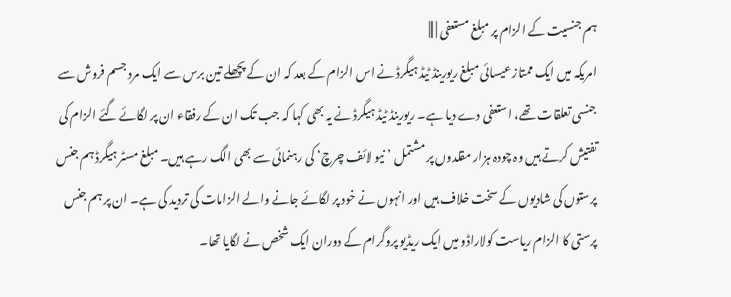ہم جنسیت کے الزام پر مبلغ مستعفی | |||
امریکہ میں ایک ممتاز عیسائی مبلغ ریورینڈ ٹیڈ ہیگرڈ نے اس الزام کے بعد کہ ان کے پچھلے تین برس سے ایک مرد جسم فروش سے جنسی تعلقات تھے، استعفی دے دیا ہے۔ ریورینڈ ٹیڈ ہیگرڈ نے یہ بھی کہا کہ جب تک ان کے رفقاء ان پر لگائے گئے الزام کی تفتیش کرتے ہیں وہ چودہ ہزار مقلدوں پر مشتمل ’نیو لائف چرچ‘ کی رہنمائی سے بھی الگ رہے ہیں۔ مبلغ مسٹر ہیگرڈ ہم جنس پرستوں کی شادیوں کے سخت خلاف ہیں اور انہوں نے خود پر لگائے جانے والے الزامات کی تردید کی ہے۔ ان پر ہم جنس پرستی کا الزام ریاست کولاراڈو میں ایک ریڈیو پروگرام کے دوران ایک شخص نے لگایا تھا۔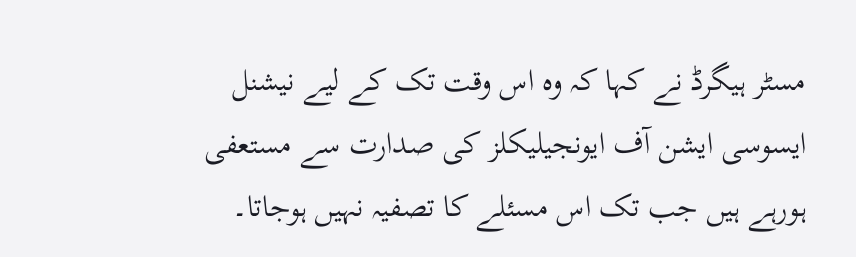مسٹر ہیگرڈ نے کہا کہ وہ اس وقت تک کے لیے نیشنل ایسوسی ایشن آف ایونجیلیکلز کی صدارت سے مستعفی ہورہے ہیں جب تک اس مسئلے کا تصفیہ نہیں ہوجاتا۔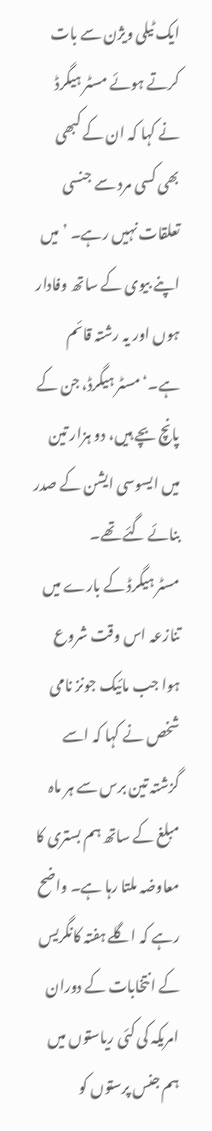ایک ٹیلی ویژن سے بات کرتے ہوئے مسٹر ہیگرڈ نے کہا کہ ان کے کبھی بھی کسی مرد سے جنسی تعلقات نہیں رہے۔ ’میں اپنے بیوی کے ساتھ وفادار ہوں اور یہ رشتہ قائم ہے۔‘ مسٹر ہیگرڈ، جن کے پانچ بچے ہیں، دو ہزار تین میں ایسوسی ایشن کے صدر بنائے گئے تھے۔
مسٹر ہیگرڈ کے بارے میں تنازعہ اس وقت شروع ہوا جب مائیک جونز نامی شخص نے کہا کہ اسے گزشتہ تین برس سے ہر ماہ مبلغ کے ساتھ ہم بستری کا معاوضہ ملتا رہا ہے۔ واضح رہے کہ اگلے ہفتہ کانگریس کے انتخابات کے دوران امریکہ کی کئی ریاستوں میں ہم جنس پرستوں کو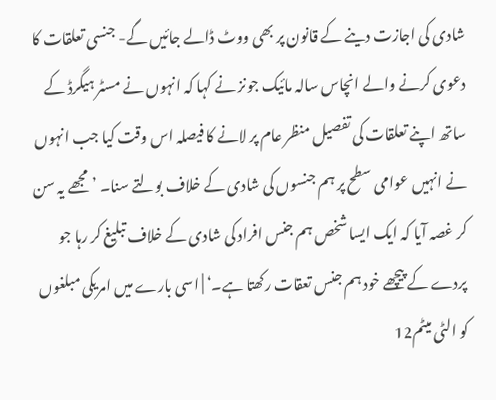شادی کی اجازت دینے کے قانون پر بھی ووٹ ڈالے جائیں گے- جنسی تعلقات کا دعوی کرنے والے انچاس سالہ مائیک جونز نے کہا کہ انہوں نے مسٹر ہیگرڈ کے ساتھ اپنے تعلقات کی تفصیل منظر عام پر لانے کا فیصلہ اس وقت کیا جب انہوں نے انہیں عوامی سطح پر ہم جنسوں کی شادی کے خلاف بولتے سنا۔ ’مجھے یہ سن کر غصہ آیا کہ ایک ایسا شخص ہم جنس افراد کی شادی کے خلاف تبلیغ کر رہا جو پردے کے پیچھے خود ہم جنس تعقات رکھتا ہے۔‘ | اسی بارے میں امریکی مبلغوں کو الٹی میٹم12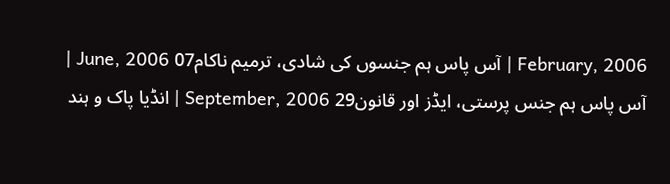February, 2006 | آس پاس ہم جنسوں کی شادی، ترمیم ناکام07 June, 2006 | آس پاس ہم جنس پرستی، ایڈز اور قانون29 September, 2006 | انڈیا پاک و ہند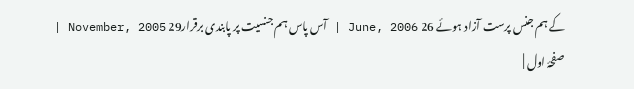کے ہم جنس پرست آزاد ہوئے 26 June, 2006 | آس پاس ہم جنسیت پر پابندی برقرار29 November, 2005 | صفحۂ اول |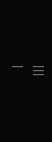|||
|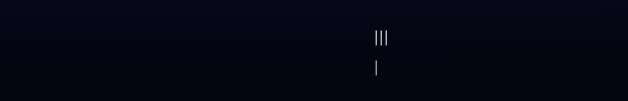|||
|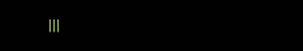|||